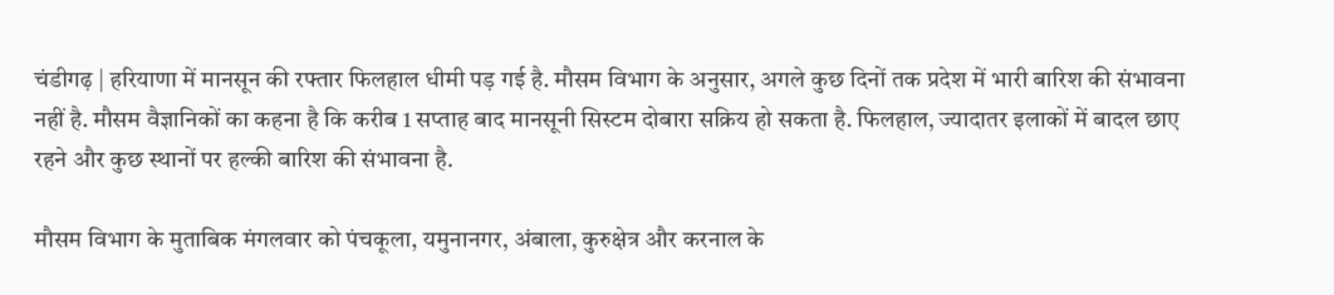चंडीगढ़ | हरियाणा में मानसून की रफ्तार फिलहाल धीमी पड़ गई है. मौसम विभाग के अनुसार, अगले कुछ दिनों तक प्रदेश में भारी बारिश की संभावना नहीं है. मौसम वैज्ञानिकों का कहना है कि करीब 1 सप्ताह बाद मानसूनी सिस्टम दोबारा सक्रिय हो सकता है. फिलहाल, ज्यादातर इलाकों में बादल छाए रहने और कुछ स्थानों पर हल्की बारिश की संभावना है.

मौसम विभाग के मुताबिक मंगलवार को पंचकूला, यमुनानगर, अंबाला, कुरुक्षेत्र और करनाल के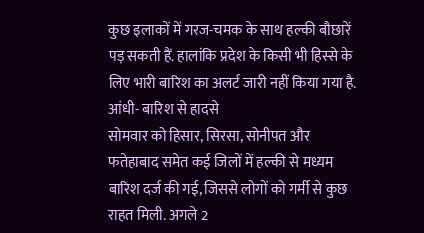कुछ इलाकों में गरज-चमक के साथ हल्की बौछारें पड़ सकती हैं. हालांकि प्रदेश के किसी भी हिस्से के लिए भारी बारिश का अलर्ट जारी नहीं किया गया है.
आंधी- बारिश से हादसे
सोमवार को हिसार, सिरसा, सोनीपत और फतेहाबाद समेत कई जिलों में हल्की से मध्यम बारिश दर्ज की गई, जिससे लोगों को गर्मी से कुछ राहत मिली. अगले 2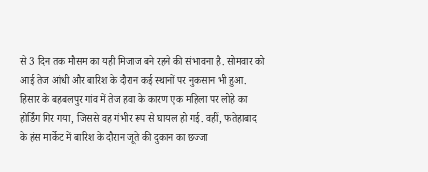से 3 दिन तक मौसम का यही मिजाज बने रहने की संभावना है. सोमवार को आई तेज आंधी और बारिश के दौरान कई स्थानों पर नुकसान भी हुआ. हिसार के बहबलपुर गांव में तेज हवा के कारण एक महिला पर लोहे का होर्डिंग गिर गया, जिससे वह गंभीर रूप से घायल हो गई. वहीं, फतेहाबाद के हंस मार्केट में बारिश के दौरान जूते की दुकान का छज्जा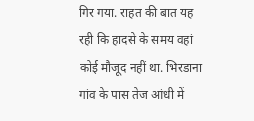गिर गया. राहत की बात यह रही कि हादसे के समय वहां कोई मौजूद नहीं था. भिरडाना गांव के पास तेज आंधी में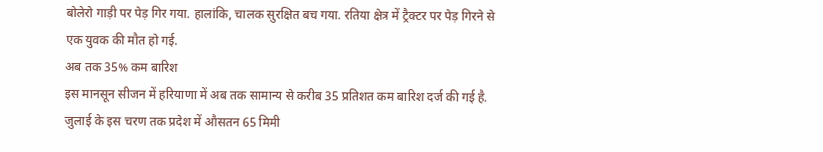बोलेरो गाड़ी पर पेड़ गिर गया. हालांकि, चालक सुरक्षित बच गया. रतिया क्षेत्र में ट्रैक्टर पर पेड़ गिरने से एक युवक की मौत हो गई.
अब तक 35% कम बारिश
इस मानसून सीजन में हरियाणा में अब तक सामान्य से करीब 35 प्रतिशत कम बारिश दर्ज की गई है. जुलाई के इस चरण तक प्रदेश में औसतन 65 मिमी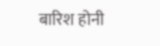बारिश होनी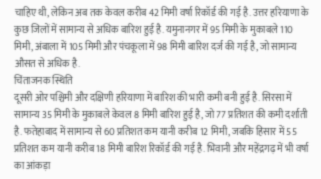चाहिए थी, लेकिन अब तक केवल करीब 42 मिमी वर्षा रिकॉर्ड की गई है. उत्तर हरियाणा के कुछ जिलों में सामान्य से अधिक बारिश हुई है. यमुनानगर में 95 मिमी के मुकाबले 110 मिमी, अंबाला में 105 मिमी और पंचकूला में 98 मिमी बारिश दर्ज की गई है, जो सामान्य औसत से अधिक है.
चिंताजनक स्थिति
दूसरी ओर पश्चिमी और दक्षिणी हरियाणा में बारिश की भारी कमी बनी हुई है. सिरसा में सामान्य 35 मिमी के मुकाबले केवल 8 मिमी बारिश हुई है, जो 77 प्रतिशत की कमी दर्शाती है. फतेहाबाद में सामान्य से 60 प्रतिशत कम यानी करीब 12 मिमी, जबकि हिसार में 55 प्रतिशत कम यानी करीब 18 मिमी बारिश रिकॉर्ड की गई है. भिवानी और महेंद्रगढ़ में भी वर्षा का आंकड़ा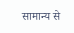सामान्य से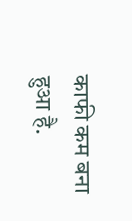काफी कम बना हुआ है.